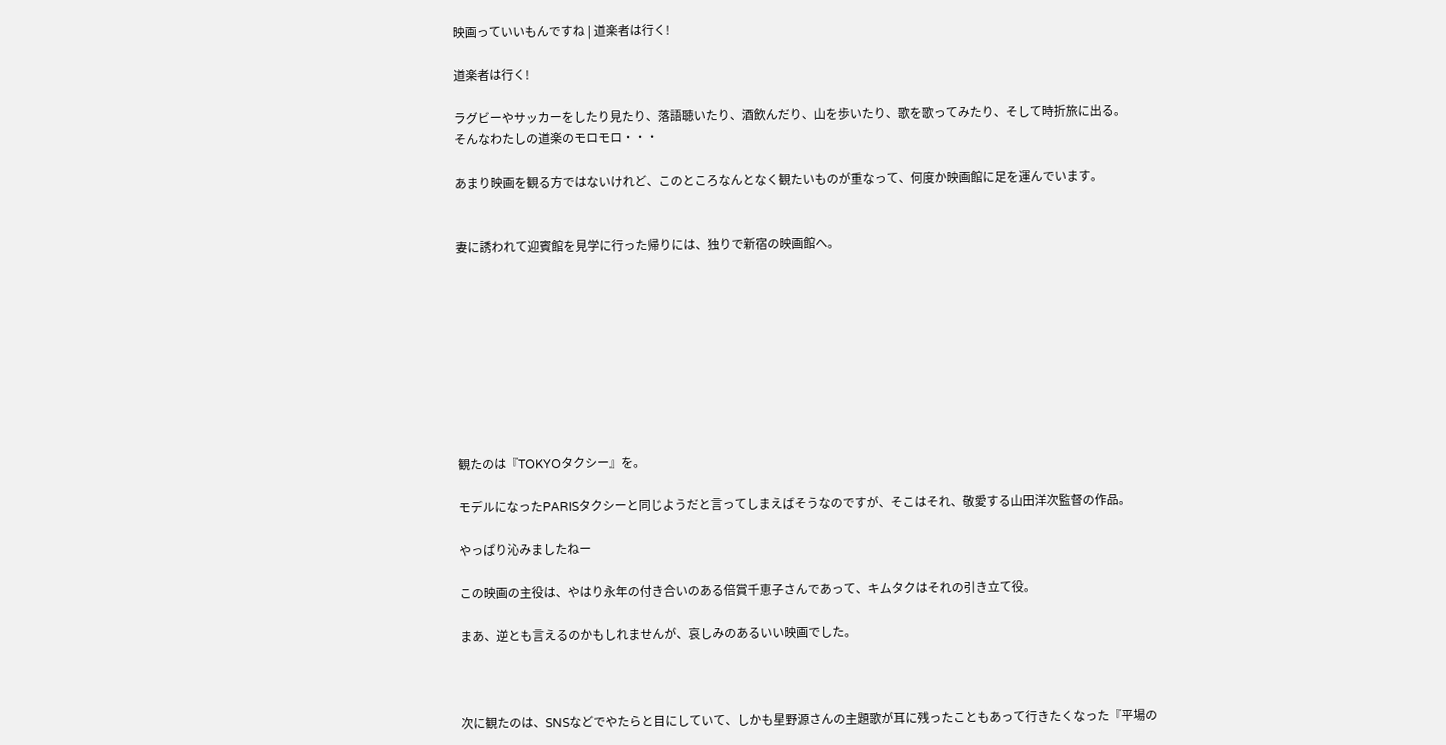映画っていいもんですね | 道楽者は行く!

道楽者は行く!

ラグビーやサッカーをしたり見たり、落語聴いたり、酒飲んだり、山を歩いたり、歌を歌ってみたり、そして時折旅に出る。
そんなわたしの道楽のモロモロ・・・

あまり映画を観る方ではないけれど、このところなんとなく観たいものが重なって、何度か映画館に足を運んでいます。


妻に誘われて迎賓館を見学に行った帰りには、独りで新宿の映画館へ。









観たのは『TOKYOタクシー』を。

モデルになったPARISタクシーと同じようだと言ってしまえばそうなのですが、そこはそれ、敬愛する山田洋次監督の作品。

やっぱり沁みましたねー

この映画の主役は、やはり永年の付き合いのある倍賞千恵子さんであって、キムタクはそれの引き立て役。

まあ、逆とも言えるのかもしれませんが、哀しみのあるいい映画でした。



次に観たのは、SNSなどでやたらと目にしていて、しかも星野源さんの主題歌が耳に残ったこともあって行きたくなった『平場の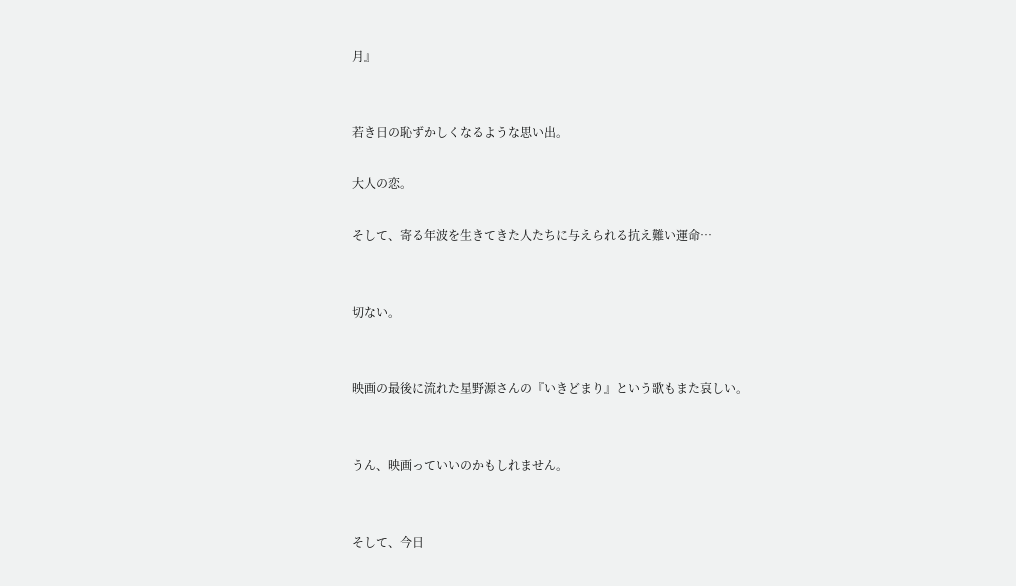月』


若き日の恥ずかしくなるような思い出。

大人の恋。

そして、寄る年波を生きてきた人たちに与えられる抗え難い運命…


切ない。


映画の最後に流れた星野源さんの『いきどまり』という歌もまた哀しい。


うん、映画っていいのかもしれません。


そして、今日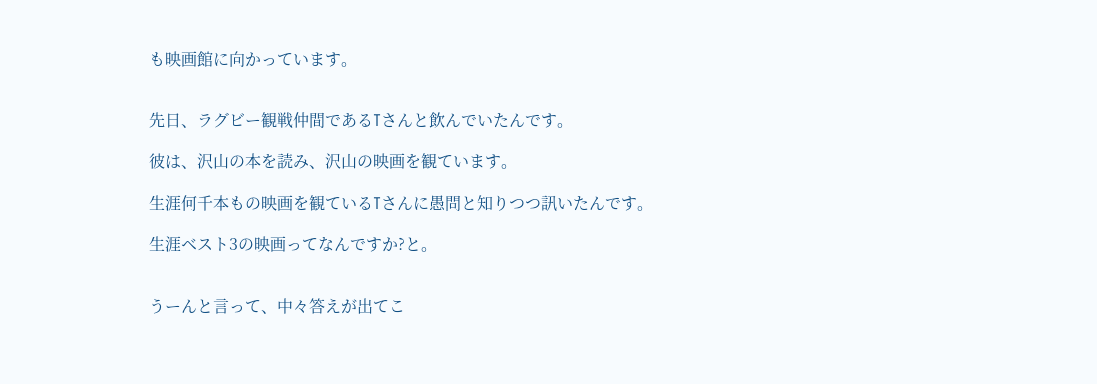も映画館に向かっています。


先日、ラグビー観戦仲間であるTさんと飲んでいたんです。

彼は、沢山の本を読み、沢山の映画を観ています。

生涯何千本もの映画を観ているTさんに愚問と知りつつ訊いたんです。

生涯ベスト3の映画ってなんですか?と。


うーんと言って、中々答えが出てこ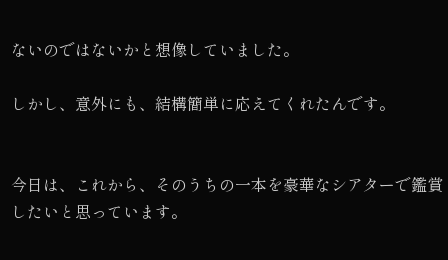ないのではないかと想像していました。

しかし、意外にも、結構簡単に応えてくれたんです。


今日は、これから、そのうちの一本を豪華なシアターで鑑賞したいと思っています。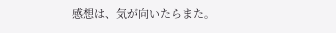感想は、気が向いたらまた。